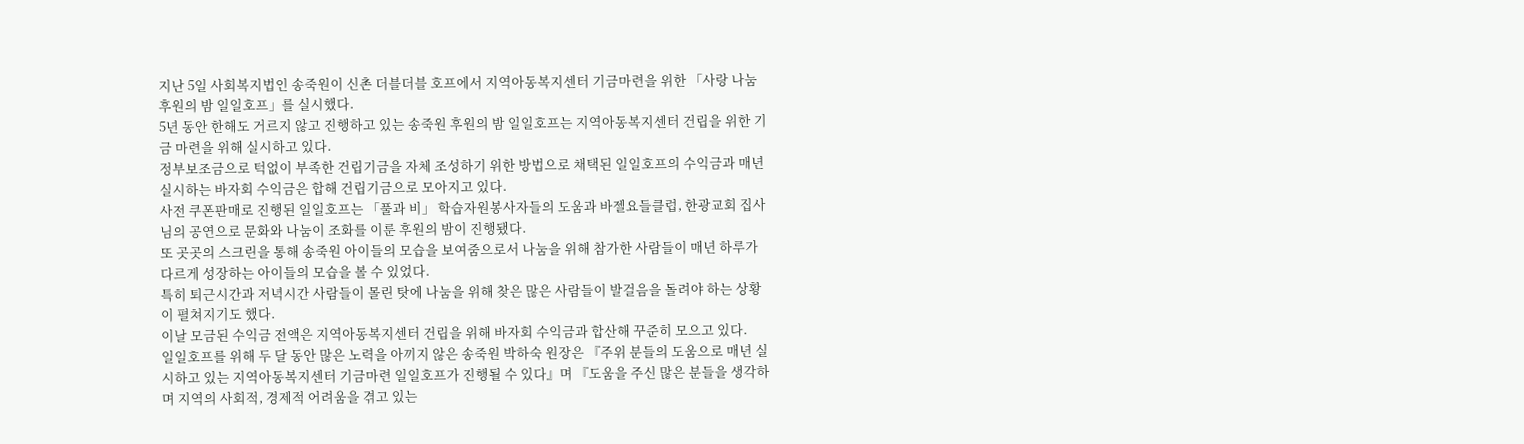지난 5일 사회복지법인 송죽원이 신촌 더블더블 호프에서 지역아동복지센터 기금마련을 위한 「사랑 나눔 후원의 밤 일일호프」를 실시했다.
5년 동안 한해도 거르지 않고 진행하고 있는 송죽원 후원의 밤 일일호프는 지역아동복지센터 건립을 위한 기금 마련을 위해 실시하고 있다.
정부보조금으로 턱없이 부족한 건립기금을 자체 조성하기 위한 방법으로 채택된 일일호프의 수익금과 매년 실시하는 바자회 수익금은 합해 건립기금으로 모아지고 있다.
사전 쿠폰판매로 진행된 일일호프는 「풀과 비」 학습자원봉사자들의 도움과 바젤요들클럽, 한광교회 집사님의 공연으로 문화와 나눔이 조화를 이룬 후원의 밤이 진행됐다.
또 곳곳의 스크린을 통해 송죽원 아이들의 모습을 보여줌으로서 나눔을 위해 참가한 사람들이 매년 하루가 다르게 성장하는 아이들의 모습을 볼 수 있었다.
특히 퇴근시간과 저녁시간 사람들이 몰린 탓에 나눔을 위해 찾은 많은 사람들이 발걸음을 돌려야 하는 상황이 펼쳐지기도 했다.
이날 모금된 수익금 전액은 지역아동복지센터 건립을 위해 바자회 수익금과 합산해 꾸준히 모으고 있다.
일일호프를 위해 두 달 동안 많은 노력을 아끼지 않은 송죽원 박하숙 원장은 『주위 분들의 도움으로 매년 실시하고 있는 지역아동복지센터 기금마련 일일호프가 진행될 수 있다』며 『도움을 주신 많은 분들을 생각하며 지역의 사회적, 경제적 어려움을 겪고 있는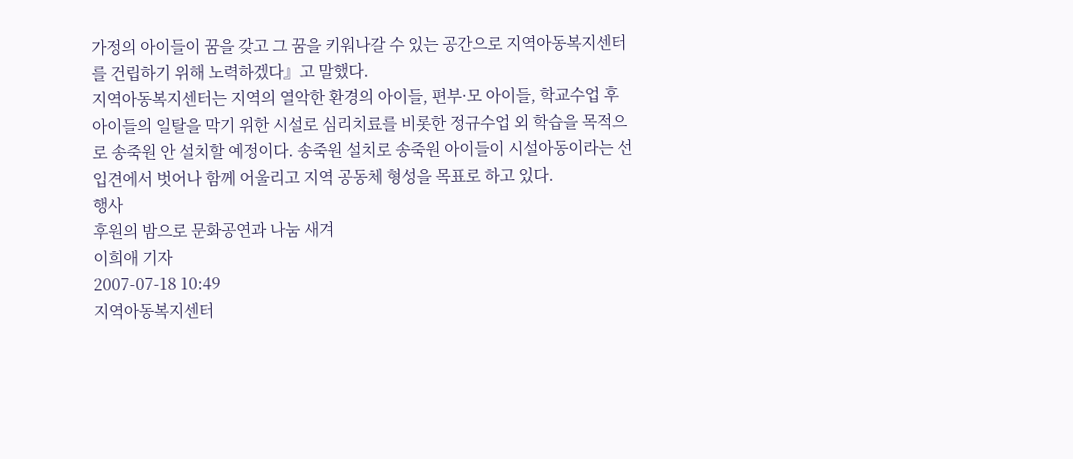가정의 아이들이 꿈을 갖고 그 꿈을 키워나갈 수 있는 공간으로 지역아동복지센터를 건립하기 위해 노력하겠다』고 말했다.
지역아동복지센터는 지역의 열악한 환경의 아이들, 편부·모 아이들, 학교수업 후 아이들의 일탈을 막기 위한 시설로 심리치료를 비롯한 정규수업 외 학습을 목적으로 송죽원 안 설치할 예정이다. 송죽원 설치로 송죽원 아이들이 시설아동이라는 선입견에서 벗어나 함께 어울리고 지역 공동체 형성을 목표로 하고 있다.
행사
후원의 밤으로 문화공연과 나눔 새겨
이희애 기자
2007-07-18 10:49
지역아동복지센터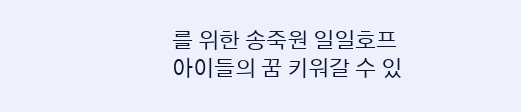를 위한 송죽원 일일호프
아이들의 꿈 키워갈 수 있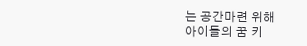는 공간마련 위해
아이들의 꿈 키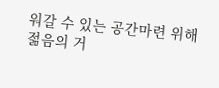워갈 수 있는 공간마련 위해
젊음의 거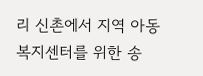리 신촌에서 지역 아동 복지센터를 위한 송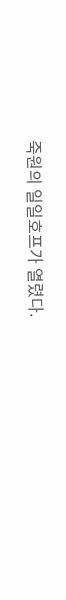죽원의 일일호프가 열렸다.